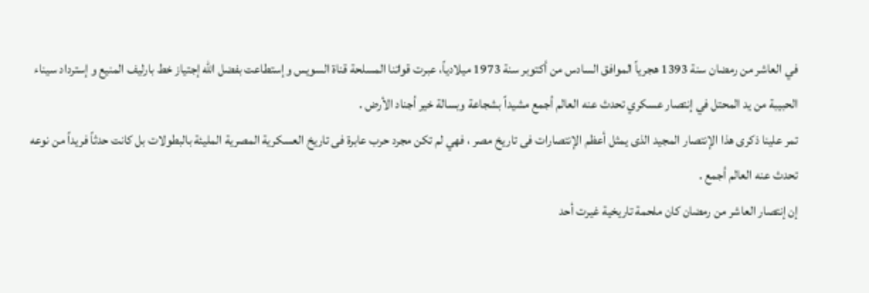في العاشر من رمضان سنة 1393 هجرياً الموافق السادس من أكتوبر سنة 1973 ميلادياً، عبرت قواتنا المسلحة قناة السويس وإستطاعت بفضل الله إجتياز خط بارليف المنيع و إسترداد سيناء الحبيبة من يد المحتل في إنتصار عسكري تحدث عنه العالم أجمع مشيداً بشجاعة وبسالة خير أجناد الأرض .
تمر علينا ذكرى هذا الإنتصار المجيد الذى يمثل أعظم الإنتصارات فى تاريخ مصر ، فهي لم تكن مجرد حرب عابرة فى تاريخ العسكرية المصرية المليئة بالبطولات بل كانت حدثاً فريداً من نوعه تحدث عنه العالم أجمع .
إن إنتصار العاشر من رمضان كان ملحمة تاريخية غيرت أحد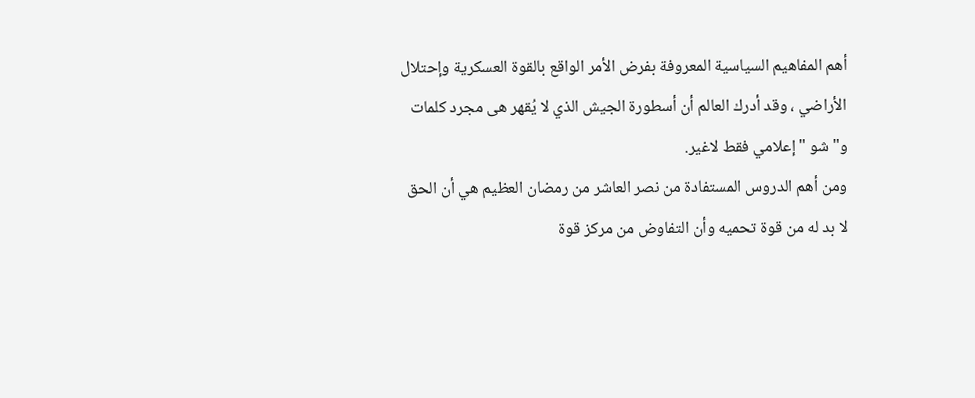أهم المفاهيم السياسية المعروفة بفرض الأمر الواقع بالقوة العسكرية وإحتلال الأراضي ، وقد أدرك العالم أن أسطورة الجيش الذي لا يُقهر هى مجرد كلمات و" شو " إعلامي فقط لاغير.
ومن أهم الدروس المستفادة من نصر العاشر من رمضان العظيم هي أن الحق لا بد له من قوة تحميه وأن التفاوض من مركز قوة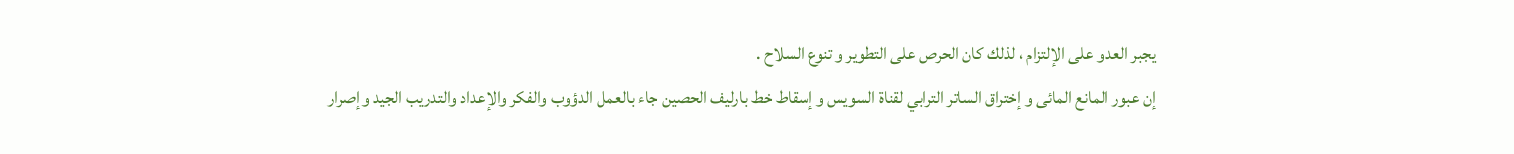يجبر العدو على الإلتزام ، لذلك كان الحرص على التطوير و تنوع السلاح .
إن عبور المانع المائى و إختراق الساتر الترابي لقناة السويس و إسقاط خط بارليف الحصين جاء بالعمل الدؤوب والفكر والإعداد والتدريب الجيد وإصرار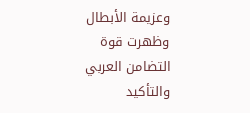وعزيمة الأبطال وظهرت قوة التضامن العربي والتأكيد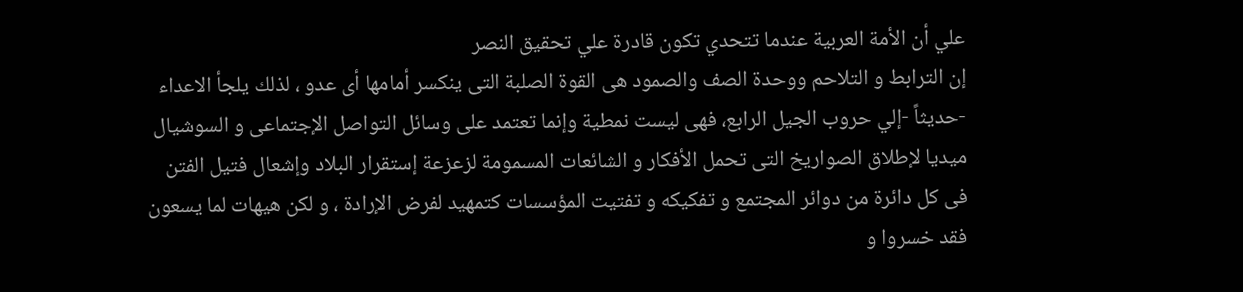علي أن الأمة العربية عندما تتحدي تكون قادرة علي تحقيق النصر
إن الترابط و التلاحم ووحدة الصف والصمود هى القوة الصلبة التى ينكسر أمامها أى عدو ، لذلك يلجأ الاعداء -حديثاً -إلي حروب الجيل الرابع، فهى ليست نمطية وإنما تعتمد على وسائل التواصل الإجتماعى و السوشيال ميديا لإطلاق الصواريخ التى تحمل الأفكار و الشائعات المسمومة لزعزعة إستقرار البلاد وإشعال فتيل الفتن فى كل دائرة من دوائر المجتمع و تفكيكه و تفتيت المؤسسات كتمهيد لفرض الإرادة ، و لكن هيهات لما يسعون فقد خسروا و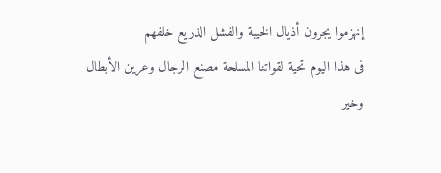إنهزموا يجرون أذيال الخيبة والفشل الذريع خلفهم
فى هذا اليوم تحية لقواتنا المسلحة مصنع الرجال وعرين الأبطال وخير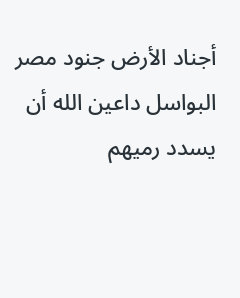أجناد الأرض جنود مصر البواسل داعين الله أن يسدد رميهم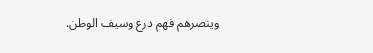وينصرهم فهم درع وسيف الوطن.